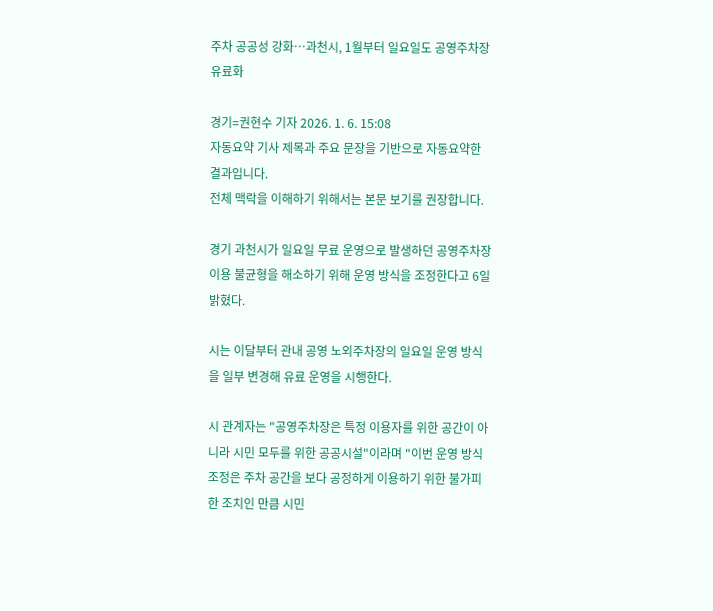주차 공공성 강화…과천시, 1월부터 일요일도 공영주차장 유료화

경기=권현수 기자 2026. 1. 6. 15:08
자동요약 기사 제목과 주요 문장을 기반으로 자동요약한 결과입니다.
전체 맥락을 이해하기 위해서는 본문 보기를 권장합니다.

경기 과천시가 일요일 무료 운영으로 발생하던 공영주차장 이용 불균형을 해소하기 위해 운영 방식을 조정한다고 6일 밝혔다.

시는 이달부터 관내 공영 노외주차장의 일요일 운영 방식을 일부 변경해 유료 운영을 시행한다.

시 관계자는 "공영주차장은 특정 이용자를 위한 공간이 아니라 시민 모두를 위한 공공시설"이라며 "이번 운영 방식 조정은 주차 공간을 보다 공정하게 이용하기 위한 불가피한 조치인 만큼 시민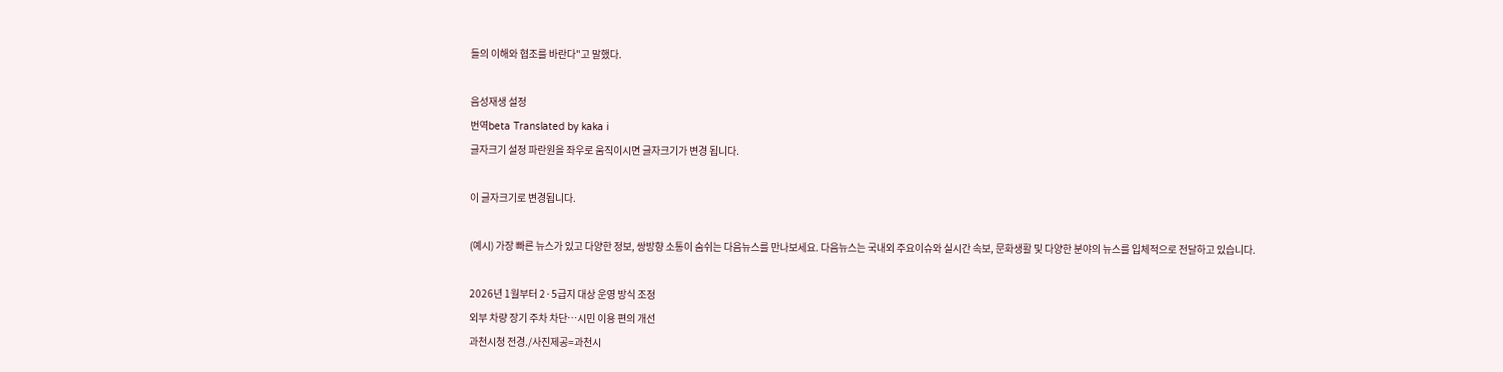들의 이해와 협조를 바란다"고 말했다.

음성재생 설정
번역beta Translated by kaka i
글자크기 설정 파란원을 좌우로 움직이시면 글자크기가 변경 됩니다.

이 글자크기로 변경됩니다.

(예시) 가장 빠른 뉴스가 있고 다양한 정보, 쌍방향 소통이 숨쉬는 다음뉴스를 만나보세요. 다음뉴스는 국내외 주요이슈와 실시간 속보, 문화생활 및 다양한 분야의 뉴스를 입체적으로 전달하고 있습니다.

2026년 1월부터 2·5급지 대상 운영 방식 조정
외부 차량 장기 주차 차단…시민 이용 편의 개선
과천시청 전경./사진제공=과천시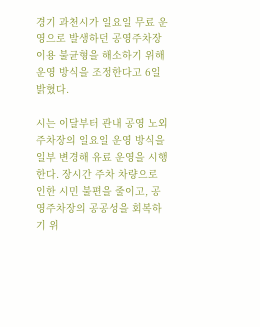경기 과천시가 일요일 무료 운영으로 발생하던 공영주차장 이용 불균형을 해소하기 위해 운영 방식을 조정한다고 6일 밝혔다.

시는 이달부터 관내 공영 노외주차장의 일요일 운영 방식을 일부 변경해 유료 운영을 시행한다. 장시간 주차 차량으로 인한 시민 불편을 줄이고, 공영주차장의 공공성을 회복하기 위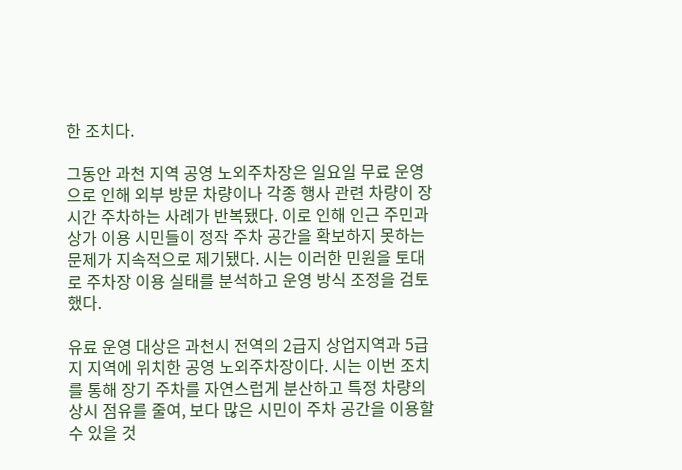한 조치다.

그동안 과천 지역 공영 노외주차장은 일요일 무료 운영으로 인해 외부 방문 차량이나 각종 행사 관련 차량이 장시간 주차하는 사례가 반복됐다. 이로 인해 인근 주민과 상가 이용 시민들이 정작 주차 공간을 확보하지 못하는 문제가 지속적으로 제기됐다. 시는 이러한 민원을 토대로 주차장 이용 실태를 분석하고 운영 방식 조정을 검토했다.

유료 운영 대상은 과천시 전역의 2급지 상업지역과 5급지 지역에 위치한 공영 노외주차장이다. 시는 이번 조치를 통해 장기 주차를 자연스럽게 분산하고 특정 차량의 상시 점유를 줄여, 보다 많은 시민이 주차 공간을 이용할 수 있을 것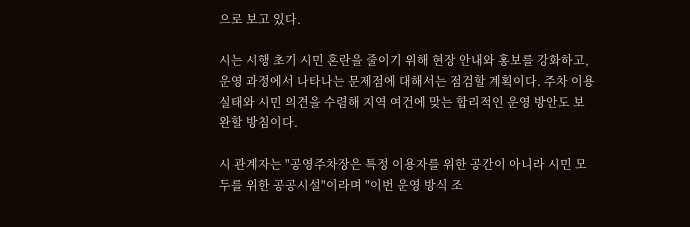으로 보고 있다.

시는 시행 초기 시민 혼란을 줄이기 위해 현장 안내와 홍보를 강화하고, 운영 과정에서 나타나는 문제점에 대해서는 점검할 계획이다. 주차 이용 실태와 시민 의견을 수렴해 지역 여건에 맞는 합리적인 운영 방안도 보완할 방침이다.

시 관계자는 "공영주차장은 특정 이용자를 위한 공간이 아니라 시민 모두를 위한 공공시설"이라며 "이번 운영 방식 조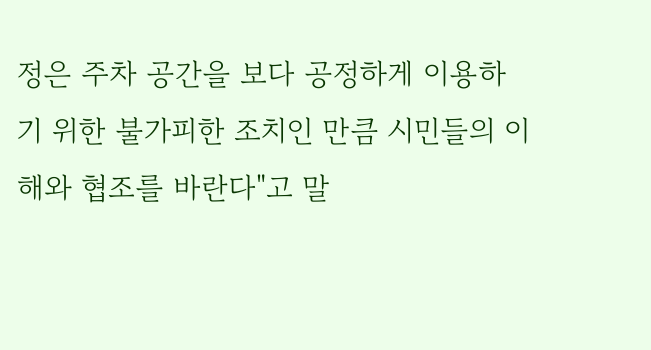정은 주차 공간을 보다 공정하게 이용하기 위한 불가피한 조치인 만큼 시민들의 이해와 협조를 바란다"고 말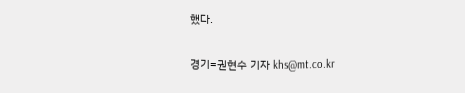했다.

경기=권현수 기자 khs@mt.co.kr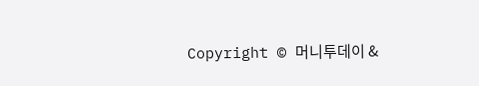Copyright © 머니투데이 &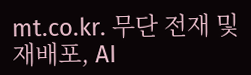mt.co.kr. 무단 전재 및 재배포, AI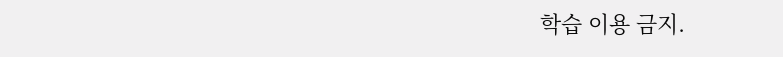학습 이용 금지.